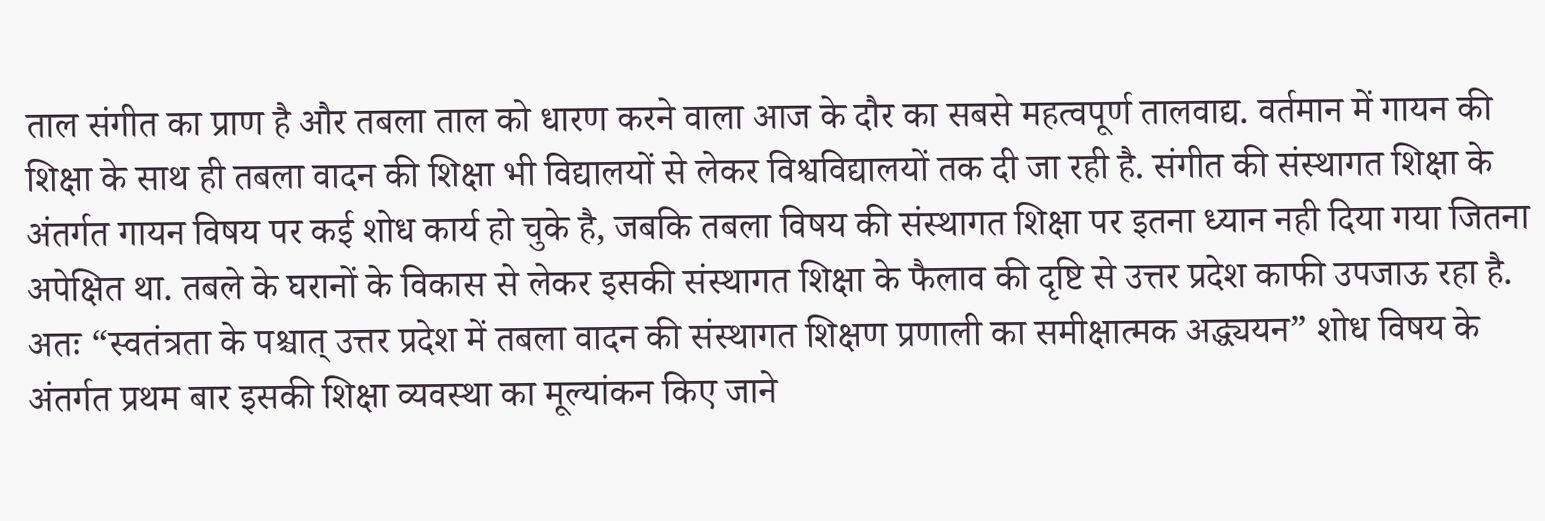ताल संगीत का प्राण है और तबला ताल को धारण करने वाला आज के दौर का सबसे महत्वपूर्ण तालवाद्य. वर्तमान में गायन की शिक्षा के साथ ही तबला वादन की शिक्षा भी विद्यालयों से लेकर विश्वविद्यालयों तक दी जा रही है. संगीत की संस्थागत शिक्षा के अंतर्गत गायन विषय पर कई शोध कार्य हो चुके है, जबकि तबला विषय की संस्थागत शिक्षा पर इतना ध्यान नही दिया गया जितना अपेक्षित था. तबले के घरानों के विकास से लेकर इसकी संस्थागत शिक्षा के फैलाव की दृष्टि से उत्तर प्रदेश काफी उपजाऊ रहा है. अतः “स्वतंत्रता के पश्चात् उत्तर प्रदेश में तबला वादन की संस्थागत शिक्षण प्रणाली का समीक्षात्मक अद्ध्ययन” शोध विषय के अंतर्गत प्रथम बार इसकी शिक्षा व्यवस्था का मूल्यांकन किए जाने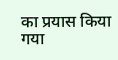का प्रयास किया गया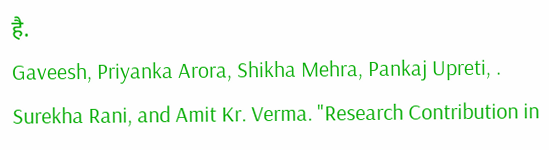है.
Gaveesh, Priyanka Arora, Shikha Mehra, Pankaj Upreti, . Surekha Rani, and Amit Kr. Verma. "Research Contribution in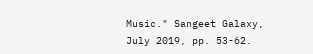Music." Sangeet Galaxy, July 2019, pp. 53-62.